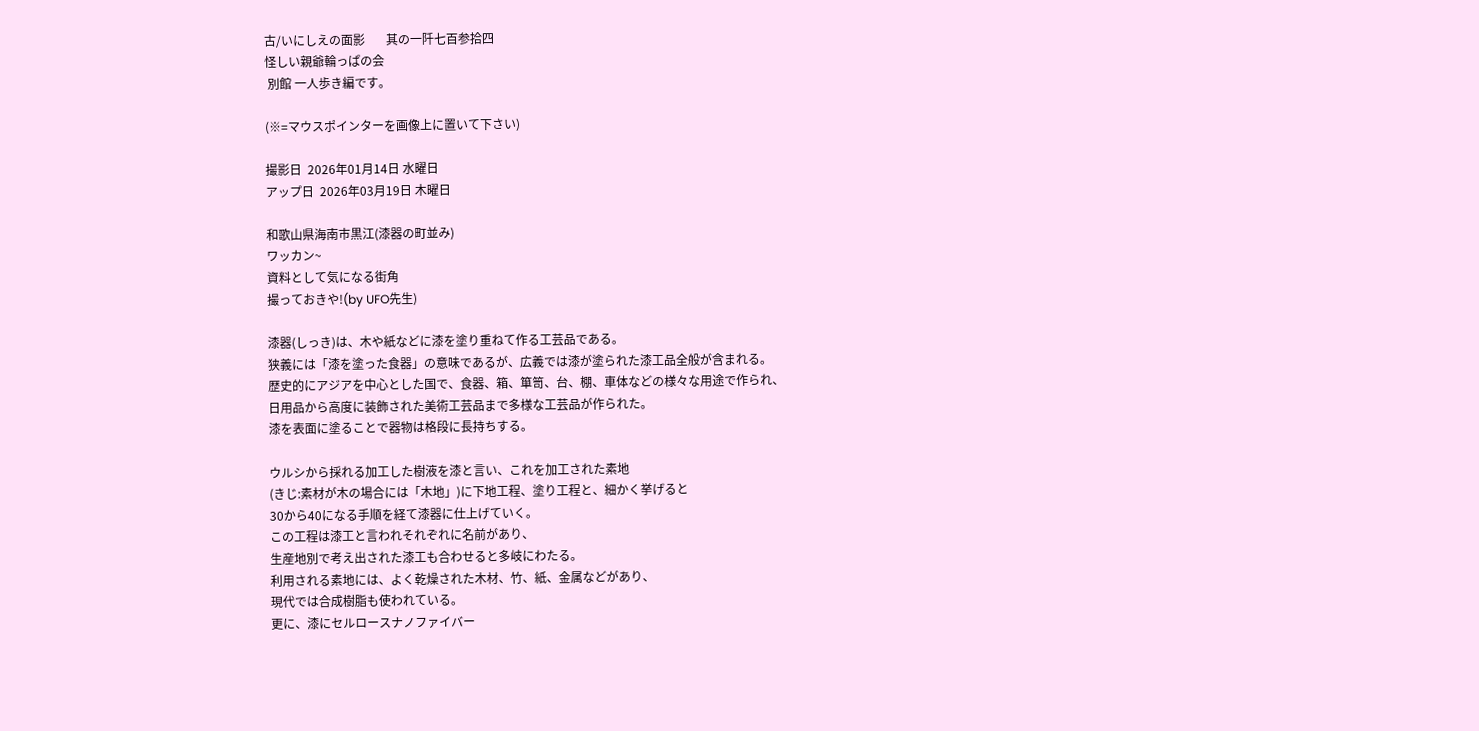古/いにしえの面影       其の一阡七百参拾四
怪しい親爺輪っぱの会
 別館 一人歩き編です。

(※=マウスポインターを画像上に置いて下さい)

撮影日  2026年01月14日 水曜日
アップ日  2026年03月19日 木曜日

和歌山県海南市黒江(漆器の町並み)
ワッカン~
資料として気になる街角
撮っておきや!(by UFO先生)

漆器(しっき)は、木や紙などに漆を塗り重ねて作る工芸品である。
狭義には「漆を塗った食器」の意味であるが、広義では漆が塗られた漆工品全般が含まれる。
歴史的にアジアを中心とした国で、食器、箱、箪笥、台、棚、車体などの様々な用途で作られ、
日用品から高度に装飾された美術工芸品まで多様な工芸品が作られた。
漆を表面に塗ることで器物は格段に長持ちする。

ウルシから採れる加工した樹液を漆と言い、これを加工された素地
(きじ:素材が木の場合には「木地」)に下地工程、塗り工程と、細かく挙げると
30から40になる手順を経て漆器に仕上げていく。
この工程は漆工と言われそれぞれに名前があり、
生産地別で考え出された漆工も合わせると多岐にわたる。
利用される素地には、よく乾燥された木材、竹、紙、金属などがあり、
現代では合成樹脂も使われている。
更に、漆にセルロースナノファイバー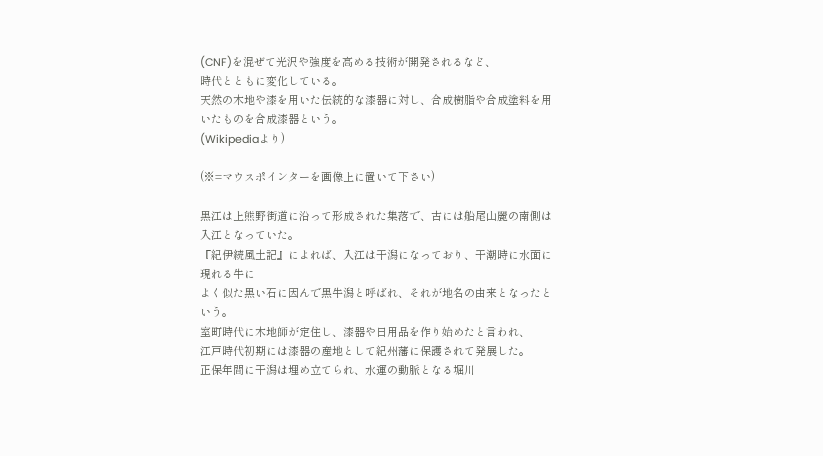(CNF)を混ぜて光沢や強度を高める技術が開発されるなど、
時代とともに変化している。
天然の木地や漆を用いた伝統的な漆器に対し、合成樹脂や合成塗料を用いたものを合成漆器という。
(Wikipediaより)

(※=マウスポインターを画像上に置いて下さい)

黒江は上熊野街道に沿って形成された集落で、古には船尾山麗の南側は入江となっていた。
『紀伊続風土記』によれば、入江は干潟になっており、干潮時に水面に現れる牛に
よく似た黒い石に因んで黒牛潟と呼ばれ、それが地名の由来となったという。
室町時代に木地師が定住し、漆器や日用品を作り始めたと言われ、
江戸時代初期には漆器の産地として紀州藩に保護されて発展した。
正保年間に干潟は埋め立てられ、水運の動脈となる堀川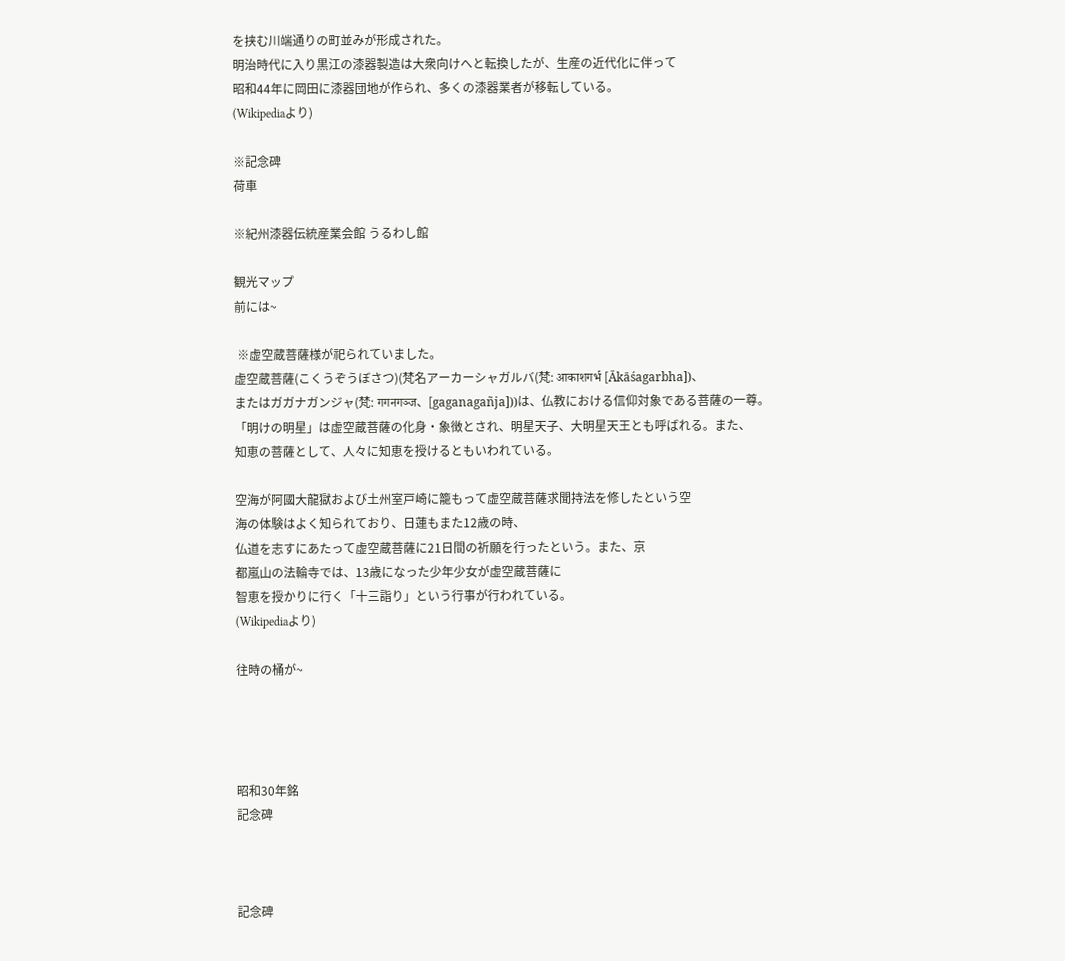を挟む川端通りの町並みが形成された。
明治時代に入り黒江の漆器製造は大衆向けへと転換したが、生産の近代化に伴って
昭和44年に岡田に漆器団地が作られ、多くの漆器業者が移転している。
(Wikipediaより)

※記念碑
荷車

※紀州漆器伝統産業会館 うるわし館

観光マップ
前には~

 ※虚空蔵菩薩様が祀られていました。
虚空蔵菩薩(こくうぞうぼさつ)(梵名アーカーシャガルバ(梵: आकाशगर्भ [Ākāśagarbha])、
またはガガナガンジャ(梵: गगनगञ्ज、[gaganagañja]))は、仏教における信仰対象である菩薩の一尊。
「明けの明星」は虚空蔵菩薩の化身・象徴とされ、明星天子、大明星天王とも呼ばれる。また、
知恵の菩薩として、人々に知恵を授けるともいわれている。

空海が阿國大龍獄および土州室戸崎に籠もって虚空蔵菩薩求聞持法を修したという空
海の体験はよく知られており、日蓮もまた12歳の時、
仏道を志すにあたって虚空蔵菩薩に21日間の祈願を行ったという。また、京
都嵐山の法輪寺では、13歳になった少年少女が虚空蔵菩薩に
智恵を授かりに行く「十三詣り」という行事が行われている。
(Wikipediaより)

往時の桶が~




昭和30年銘
記念碑



記念碑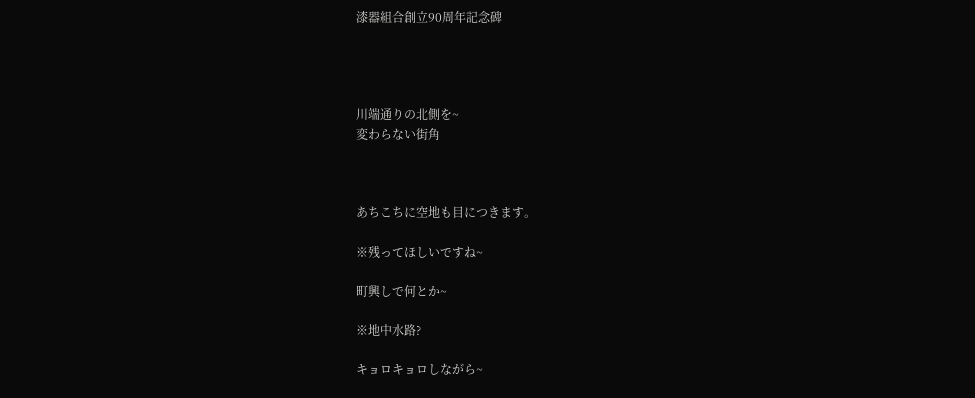漆器組合創立90周年記念碑




川端通りの北側を~
変わらない街角



あちこちに空地も目につきます。

※残ってほしいですね~

町興しで何とか~

※地中水路?

キョロキョロしながら~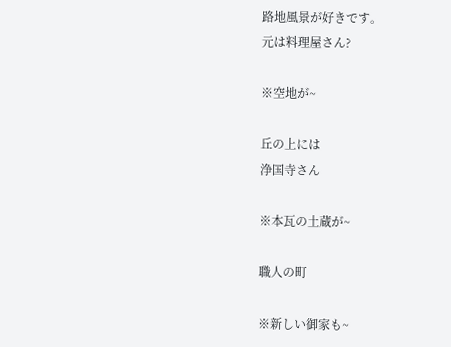路地風景が好きです。
元は料理屋さん?

※空地が~

丘の上には
浄国寺さん

※本瓦の土蔵が~

職人の町

※新しい御家も~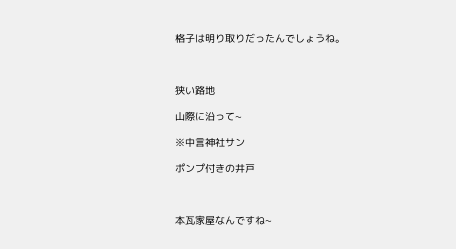格子は明り取りだったんでしょうね。



狭い路地

山際に沿って~

※中言神社サン

ポンプ付きの井戸



本瓦家屋なんですね~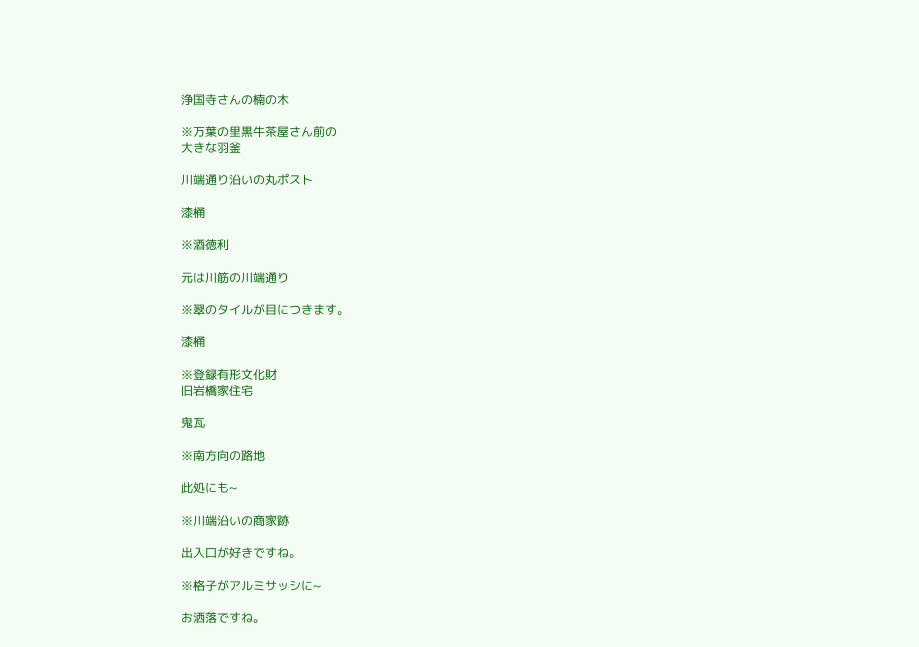浄国寺さんの楠の木

※万葉の里黒牛茶屋さん前の
大きな羽釜

川端通り沿いの丸ポスト

漆桶

※酒徳利

元は川筋の川端通り

※翠のタイルが目につきます。

漆桶

※登録有形文化財
旧岩橋家住宅

鬼瓦

※南方向の路地

此処にも~

※川端沿いの商家跡

出入口が好きですね。

※格子がアルミサッシに~

お洒落ですね。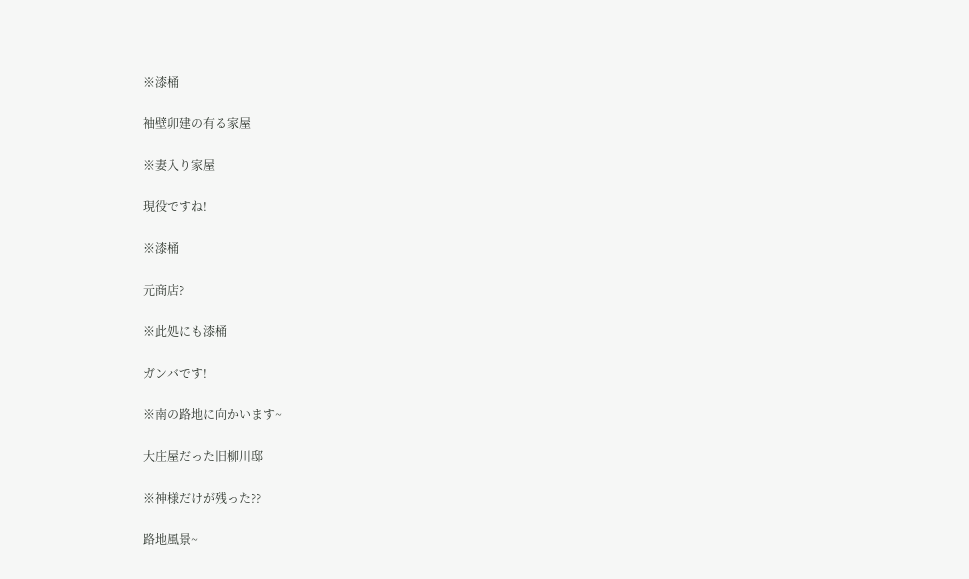※漆桶

袖壁卯建の有る家屋

※妻入り家屋

現役ですね!

※漆桶

元商店?

※此処にも漆桶

ガンバです!

※南の路地に向かいます~

大庄屋だった旧柳川邸

※神様だけが残った??

路地風景~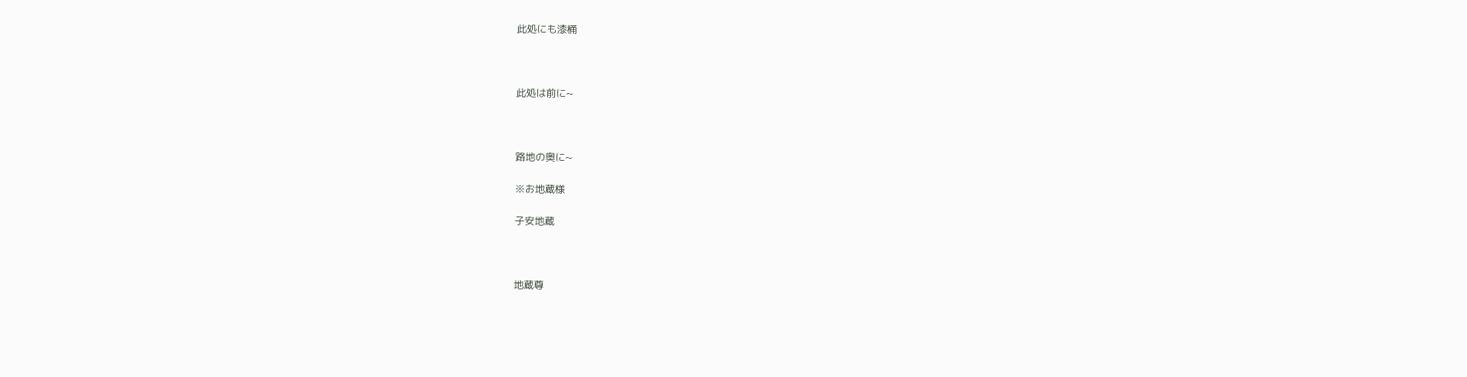此処にも漆桶



此処は前に~



路地の奥に~

※お地蔵様

子安地蔵



地蔵尊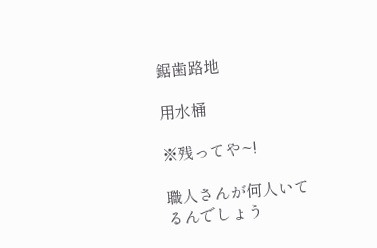鋸歯路地

用水桶

※残ってや~!

職人さんが何人いてるんでしょう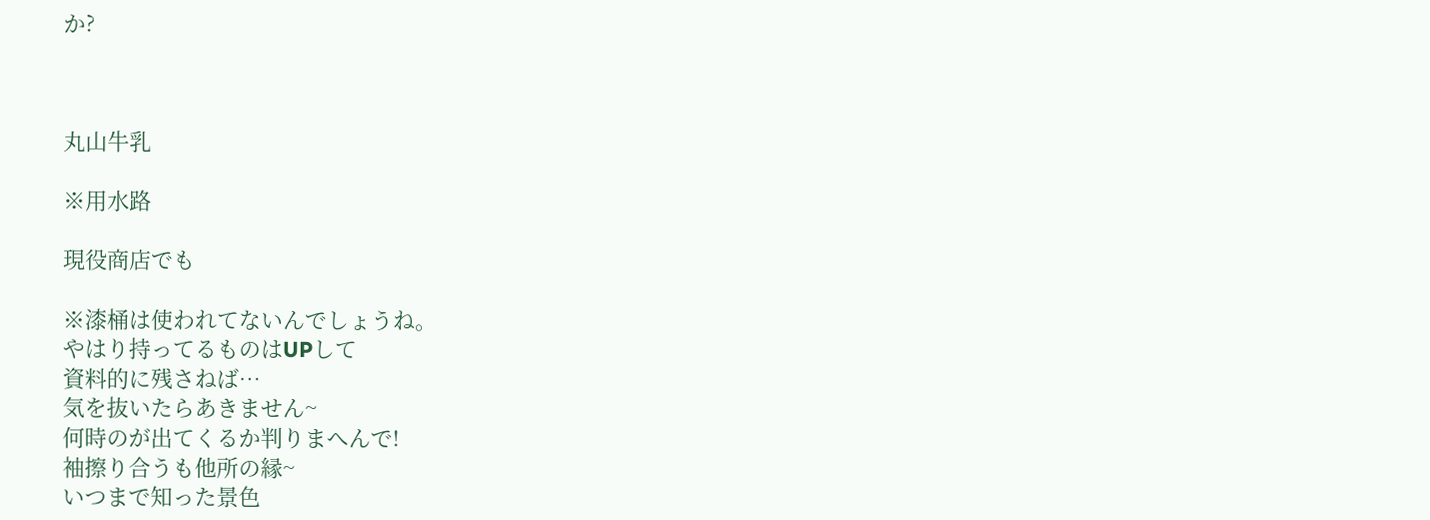か?



丸山牛乳

※用水路

現役商店でも

※漆桶は使われてないんでしょうね。
やはり持ってるものはUPして
資料的に残さねば…
気を抜いたらあきません~
何時のが出てくるか判りまへんで!
袖擦り合うも他所の縁~
いつまで知った景色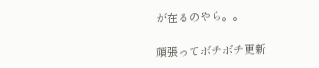が在るのやら。。

頑張ってボチボチ更新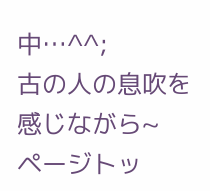中…^^;
古の人の息吹を感じながら~
ページトッ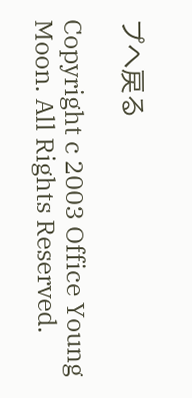プへ戻る

Copyright c 2003 Office Young Moon. All Rights Reserved.